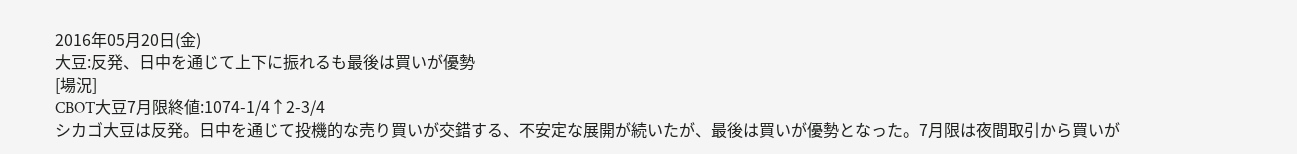2016年05月20日(金)
大豆:反発、日中を通じて上下に振れるも最後は買いが優勢
[場況]
CBOT大豆7月限終値:1074-1/4↑2-3/4
シカゴ大豆は反発。日中を通じて投機的な売り買いが交錯する、不安定な展開が続いたが、最後は買いが優勢となった。7月限は夜間取引から買いが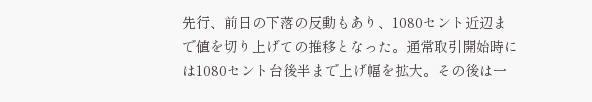先行、前日の下落の反動もあり、1080セント近辺まで値を切り上げての推移となった。通常取引開始時には1080セント台後半まで上げ幅を拡大。その後は一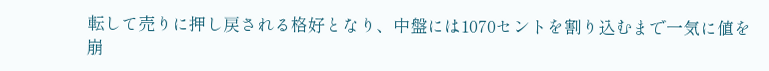転して売りに押し戻される格好となり、中盤には1070セントを割り込むまで一気に値を崩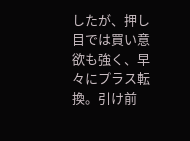したが、押し目では買い意欲も強く、早々にプラス転換。引け前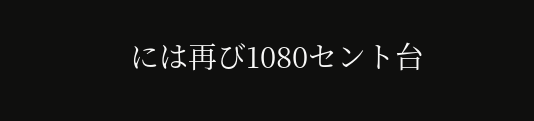には再び1080セント台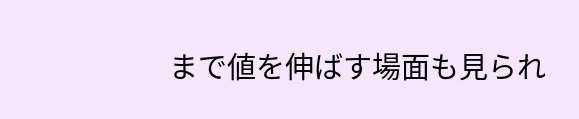まで値を伸ばす場面も見られ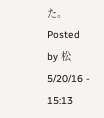た。
Posted by 松 5/20/16 - 15:13